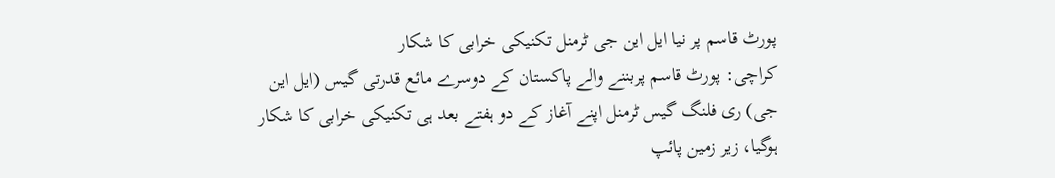پورٹ قاسم پر نیا ایل این جی ٹرمنل تکنیکی خرابی کا شکار
کراچی: پورٹ قاسم پربننے والے پاکستان کے دوسرے مائع قدرتی گیس (ایل این جی) ری فلنگ گیس ٹرمنل اپنے آغاز کے دو ہفتے بعد ہی تکنیکی خرابی کا شکار ہوگیا، زیر زمین پائپ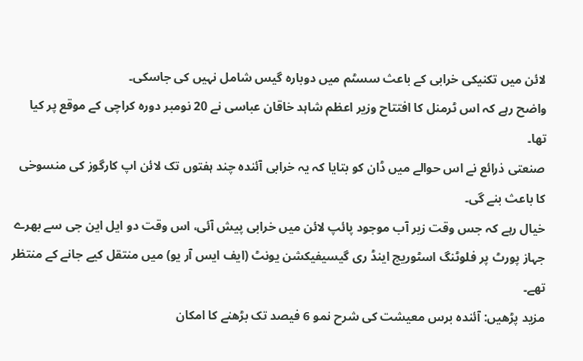لائن میں تکنیکی خرابی کے باعث سسٹم میں دوبارہ گیس شامل نہیں کی جاسکی۔
واضح رہے کہ اس ٹرمنل کا افتتاح وزیر اعظم شاہد خاقان عباسی نے 20 نومبر دورہ کراچی کے موقع پر کیا تھا۔
صنعتی ذرائع نے اس حوالے میں ڈان کو بتایا کہ یہ خرابی آئندہ چند ہفتوں تک لائن اپ کارگوز کی منسوخی کا باعث بنے گی۔
خیال رہے کہ جس وقت زیر آب موجود پائپ لائن میں خرابی پیش آئی، اس وقت دو ایل این جی سے بھرے جہاز پورٹ پر فلوٹنگ اسٹوریج اینڈ ری گیسیفیکشن یونٹ (ایف ایس آر یو) میں منتقل کیے جانے کے منتظر تھے۔
مزید پڑھیں: آئندہ برس معیشت کی شرح نمو 6 فیصد تک بڑھنے کا امکان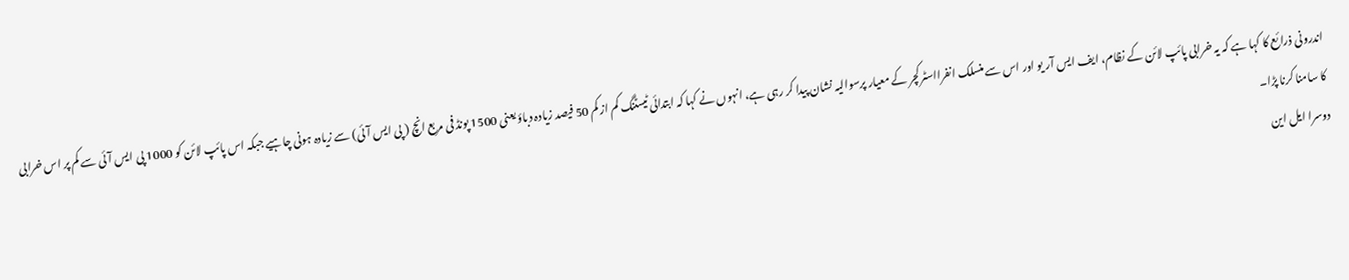اندرونی ذرائع کا کہا ہے کہ یہ خرابی پائپ لائن کے نظام، ایف ایس آر یو اور اس سے منسلک انفرااسٹرکچر کے معیار پرسوالیہ نشان پیدا کر رہی ہے، انہوں نے کہا کہ ابتدائی ٹیسٹنگ کم از کم 50 فیصد زیادہ دباؤ یعنی 1500 پونڈ فی مربع انچ ( پی ایس آئی) سے زیادہ ہونی چاہیے جبکہ اس پائپ لائن کو 1000 پی ایس آئی سے کم پر اس خرابی کا سامنا کرنا پڑا۔
دوسرا ایل این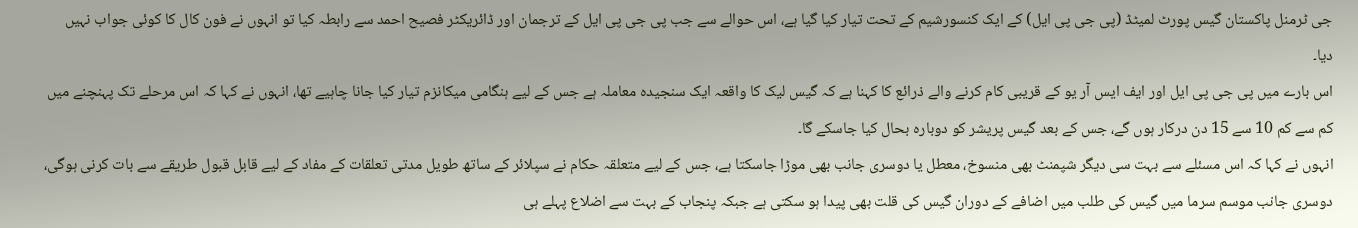جی ٹرمنل پاکستان گیس پورٹ لمیٹڈ (پی جی پی ایل) کے ایک کنسورشیم کے تحت تیار کیا گیا ہے، اس حوالے سے جب پی جی پی ایل کے ترجمان اور ڈائریکٹر فصیح احمد سے رابطہ کیا تو انہوں نے فون کال کا کوئی جواب نہیں دیا۔
اس بارے میں پی جی پی ایل اور ایف ایس آر یو کے قریبی کام کرنے والے ذرائع کا کہنا ہے کہ گیس لیک کا واقعہ ایک سنجیدہ معاملہ ہے جس کے لیے ہنگامی میکانزم تیار کیا جانا چاہیے تھا، انہوں نے کہا کہ اس مرحلے تک پہنچنے میں کم سے کم 10 سے 15 دن درکار ہوں گے، جس کے بعد گیس پریشر کو دوبارہ بحال کیا جاسکے گا۔
انہوں نے کہا کہ اس مسئلے سے بہت سی دیگر شپمنٹ بھی منسوخ، معطل یا دوسری جانب بھی موڑا جاسکتا ہے، جس کے لیے متعلقہ حکام نے سپلائر کے ساتھ طویل مدتی تعلقات کے مفاد کے لیے قابل قبول طریقے سے بات کرنی ہوگی، دوسری جانب موسم سرما میں گیس کی طلب میں اضافے کے دوران گیس کی قلت بھی پیدا ہو سکتی ہے جبکہ پنجاب کے بہت سے اضلاع پہلے ہی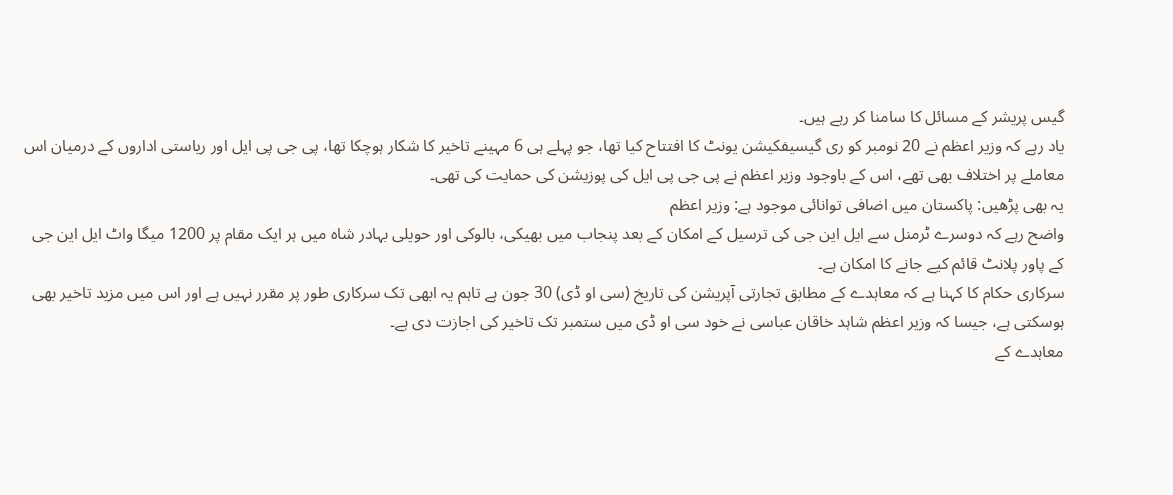گیس پریشر کے مسائل کا سامنا کر رہے ہیں۔
یاد رہے کہ وزیر اعظم نے 20 نومبر کو ری گیسیفکیشن یونٹ کا افتتاح کیا تھا، جو پہلے ہی 6 مہینے تاخیر کا شکار ہوچکا تھا، پی جی پی ایل اور ریاستی اداروں کے درمیان اس معاملے پر اختلاف بھی تھے، اس کے باوجود وزیر اعظم نے پی جی پی ایل کی پوزیشن کی حمایت کی تھی۔
یہ بھی پڑھیں: پاکستان میں اضافی توانائی موجود ہے: وزیر اعظم
واضح رہے کہ دوسرے ٹرمنل سے ایل این جی کی ترسیل کے امکان کے بعد پنجاب میں بھیکی، بالوکی اور حویلی بہادر شاہ میں ہر ایک مقام پر 1200 میگا واٹ ایل این جی کے پاور پلانٹ قائم کیے جانے کا امکان ہے۔
سرکاری حکام کا کہنا ہے کہ معاہدے کے مطابق تجارتی آپریشن کی تاریخ (سی او ڈی) 30 جون ہے تاہم یہ ابھی تک سرکاری طور پر مقرر نہیں ہے اور اس میں مزید تاخیر بھی ہوسکتی ہے، جیسا کہ وزیر اعظم شاہد خاقان عباسی نے خود سی او ڈی میں ستمبر تک تاخیر کی اجازت دی ہے۔
معاہدے کے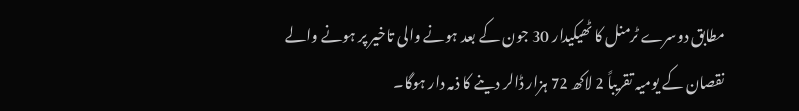مطابق دوسرے ٹرمنل کا ٹھیکیدار 30 جون کے بعد ہونے والی تاخیر پر ہونے والے نقصان کے یومیہ تقریباً 2 لاکھ 72 ہزار ڈالر دینے کا ذمہ دار ہوگا۔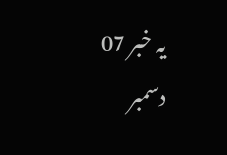یہ خبر 07 دسمبر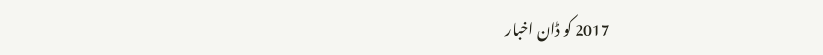2017 کو ڈان اخبار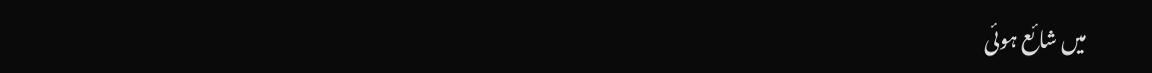میں شائع ہوئی